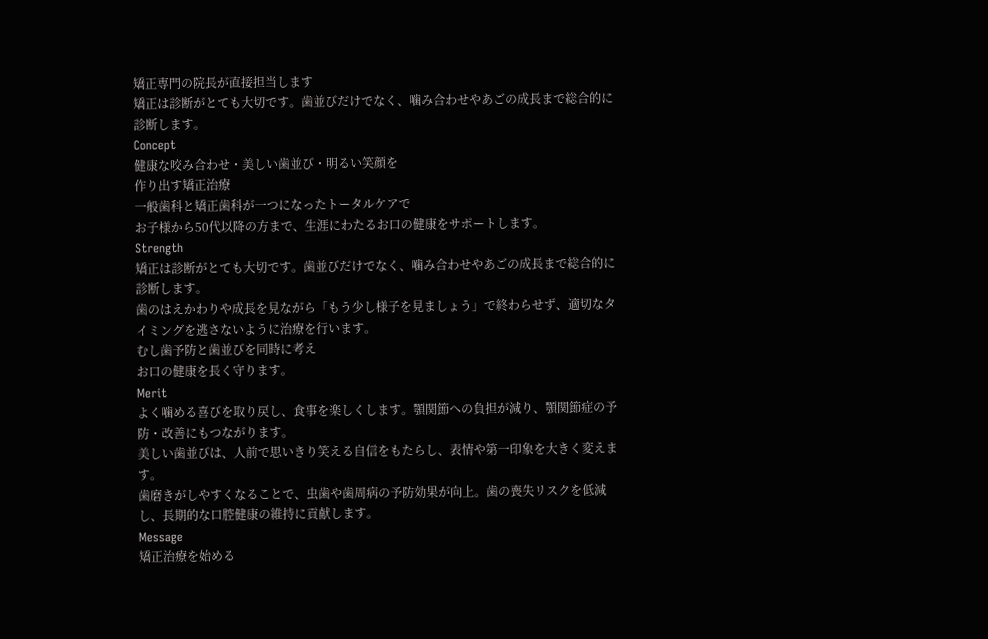矯正専門の院長が直接担当します
矯正は診断がとても大切です。歯並びだけでなく、噛み合わせやあごの成長まで総合的に診断します。
Concept
健康な咬み合わせ・美しい歯並び・明るい笑顔を
作り出す矯正治療
一般歯科と矯正歯科が一つになったトータルケアで
お子様から50代以降の方まで、生涯にわたるお口の健康をサポートします。
Strength
矯正は診断がとても大切です。歯並びだけでなく、噛み合わせやあごの成長まで総合的に診断します。
歯のはえかわりや成長を見ながら「もう少し様子を見ましょう」で終わらせず、適切なタイミングを逃さないように治療を行います。
むし歯予防と歯並びを同時に考え
お口の健康を長く守ります。
Merit
よく噛める喜びを取り戻し、食事を楽しくします。顎関節への負担が減り、顎関節症の予防・改善にもつながります。
美しい歯並びは、人前で思いきり笑える自信をもたらし、表情や第一印象を大きく変えます。
歯磨きがしやすくなることで、虫歯や歯周病の予防効果が向上。歯の喪失リスクを低減し、長期的な口腔健康の維持に貢献します。
Message
矯正治療を始める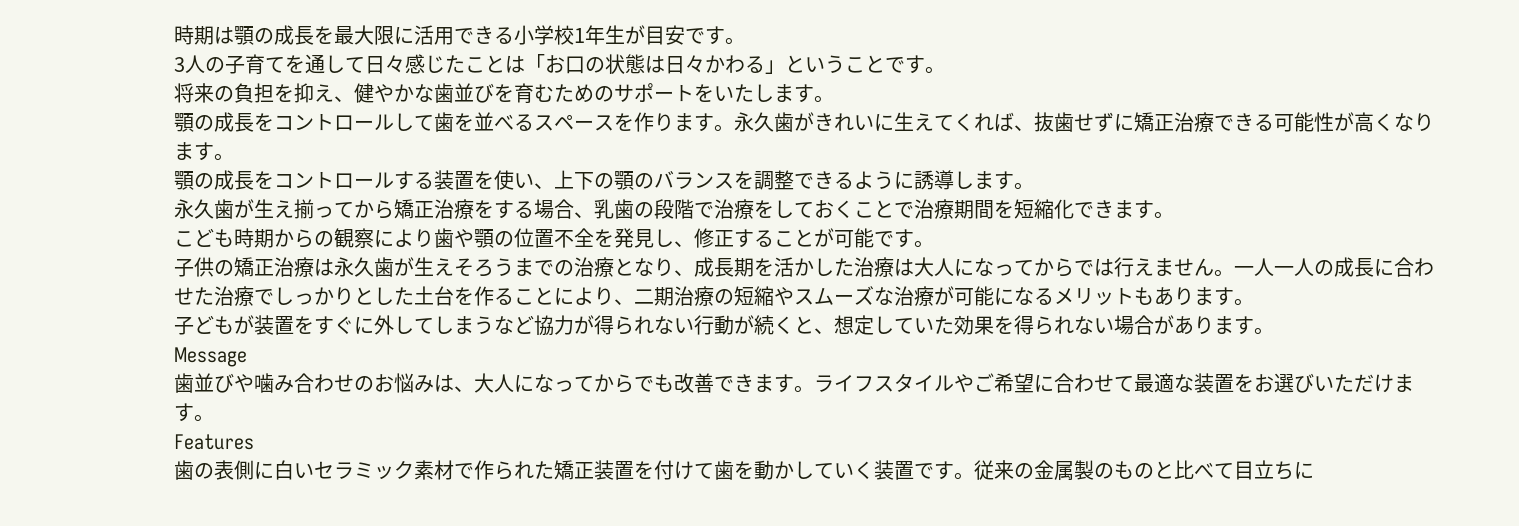時期は顎の成長を最大限に活用できる小学校1年生が目安です。
3人の子育てを通して日々感じたことは「お口の状態は日々かわる」ということです。
将来の負担を抑え、健やかな歯並びを育むためのサポートをいたします。
顎の成長をコントロールして歯を並べるスペースを作ります。永久歯がきれいに生えてくれば、抜歯せずに矯正治療できる可能性が高くなります。
顎の成長をコントロールする装置を使い、上下の顎のバランスを調整できるように誘導します。
永久歯が生え揃ってから矯正治療をする場合、乳歯の段階で治療をしておくことで治療期間を短縮化できます。
こども時期からの観察により歯や顎の位置不全を発見し、修正することが可能です。
子供の矯正治療は永久歯が生えそろうまでの治療となり、成長期を活かした治療は大人になってからでは行えません。一人一人の成長に合わせた治療でしっかりとした土台を作ることにより、二期治療の短縮やスムーズな治療が可能になるメリットもあります。
子どもが装置をすぐに外してしまうなど協力が得られない行動が続くと、想定していた効果を得られない場合があります。
Message
歯並びや噛み合わせのお悩みは、大人になってからでも改善できます。ライフスタイルやご希望に合わせて最適な装置をお選びいただけます。
Features
歯の表側に白いセラミック素材で作られた矯正装置を付けて歯を動かしていく装置です。従来の金属製のものと比べて目立ちに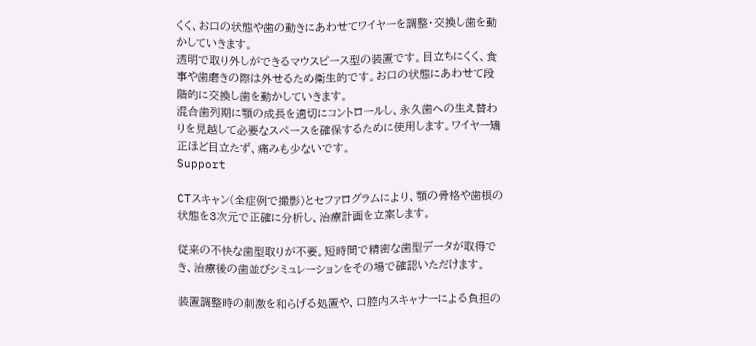くく、お口の状態や歯の動きにあわせてワイヤーを調整・交換し歯を動かしていきます。
透明で取り外しができるマウスピース型の装置です。目立ちにくく、食事や歯磨きの際は外せるため衛生的です。お口の状態にあわせて段階的に交換し歯を動かしていきます。
混合歯列期に顎の成長を適切にコントロールし、永久歯への生え替わりを見越して必要なスペースを確保するために使用します。ワイヤー矯正ほど目立たず、痛みも少ないです。
Support

CTスキャン(全症例で撮影)とセファログラムにより、顎の骨格や歯根の状態を3次元で正確に分析し、治療計画を立案します。

従来の不快な歯型取りが不要。短時間で精密な歯型データが取得でき、治療後の歯並びシミュレーションをその場で確認いただけます。

装置調整時の刺激を和らげる処置や、口腔内スキャナーによる負担の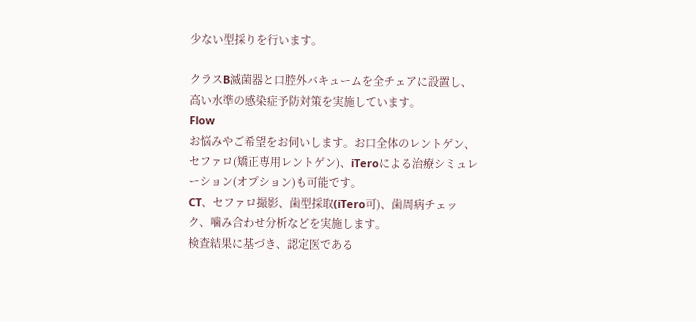少ない型採りを行います。

クラスB滅菌器と口腔外バキュームを全チェアに設置し、高い水準の感染症予防対策を実施しています。
Flow
お悩みやご希望をお伺いします。お口全体のレントゲン、セファロ(矯正専用レントゲン)、iTeroによる治療シミュレーション(オプション)も可能です。
CT、セファロ撮影、歯型採取(iTero可)、歯周病チェック、噛み合わせ分析などを実施します。
検査結果に基づき、認定医である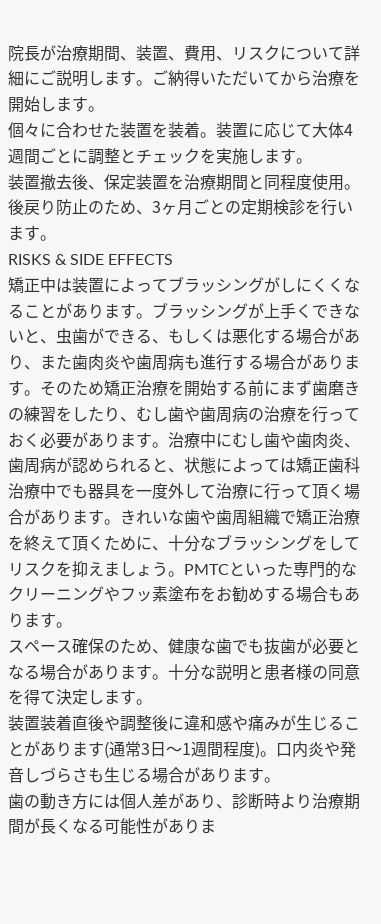院長が治療期間、装置、費用、リスクについて詳細にご説明します。ご納得いただいてから治療を開始します。
個々に合わせた装置を装着。装置に応じて大体4週間ごとに調整とチェックを実施します。
装置撤去後、保定装置を治療期間と同程度使用。後戻り防止のため、3ヶ月ごとの定期検診を行います。
RISKS & SIDE EFFECTS
矯正中は装置によってブラッシングがしにくくなることがあります。ブラッシングが上手くできないと、虫歯ができる、もしくは悪化する場合があり、また歯肉炎や歯周病も進行する場合があります。そのため矯正治療を開始する前にまず歯磨きの練習をしたり、むし歯や歯周病の治療を行っておく必要があります。治療中にむし歯や歯肉炎、歯周病が認められると、状態によっては矯正歯科治療中でも器具を一度外して治療に行って頂く場合があります。きれいな歯や歯周組織で矯正治療を終えて頂くために、十分なブラッシングをしてリスクを抑えましょう。PMTCといった専門的なクリーニングやフッ素塗布をお勧めする場合もあります。
スペース確保のため、健康な歯でも抜歯が必要となる場合があります。十分な説明と患者様の同意を得て決定します。
装置装着直後や調整後に違和感や痛みが生じることがあります(通常3日〜1週間程度)。口内炎や発音しづらさも生じる場合があります。
歯の動き方には個人差があり、診断時より治療期間が長くなる可能性がありま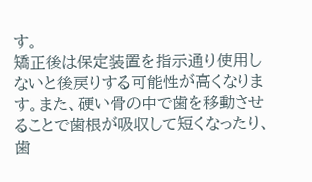す。
矯正後は保定装置を指示通り使用しないと後戻りする可能性が高くなります。また、硬い骨の中で歯を移動させることで歯根が吸収して短くなったり、歯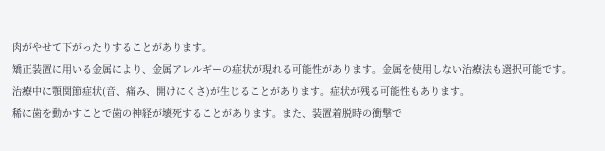肉がやせて下がったりすることがあります。
矯正装置に用いる金属により、金属アレルギーの症状が現れる可能性があります。金属を使用しない治療法も選択可能です。
治療中に顎関節症状(音、痛み、開けにくさ)が生じることがあります。症状が残る可能性もあります。
稀に歯を動かすことで歯の神経が壊死することがあります。また、装置着脱時の衝撃で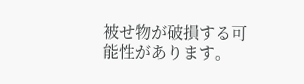被せ物が破損する可能性があります。